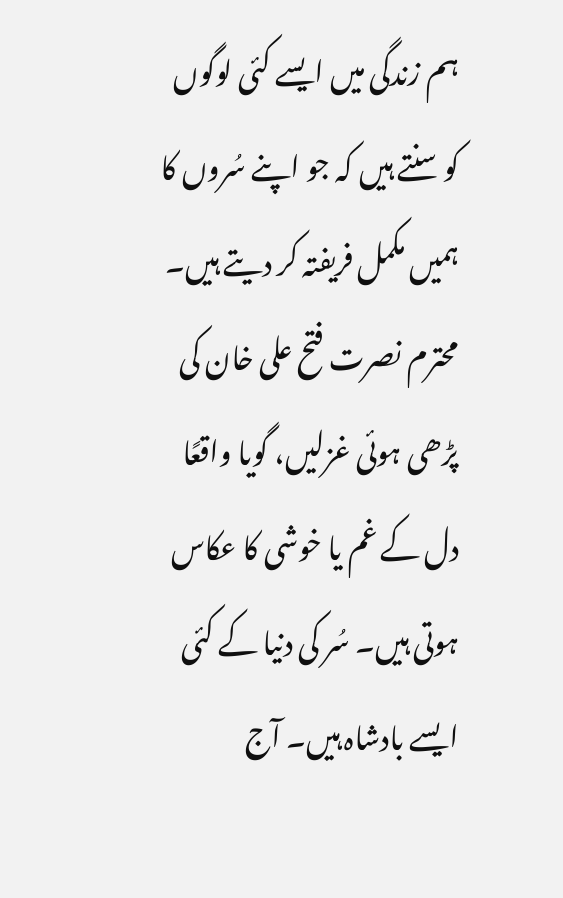ہم زندگی میں ایسے کئی لوگوں کو سنتے ہیں کہ جو اپنے سُروں کا ہمیں مکمل فریفتہ کر دیتے ہیں۔ محترم نصرت فتح علی خان کی پڑھی ہوئی غزلیں، گویا واقعًا دل کے غم یا خوشی کا عکاس ہوتی ہیں۔ سُر کی دنیا کے کئی ایسے بادشاہ ہیں۔ آج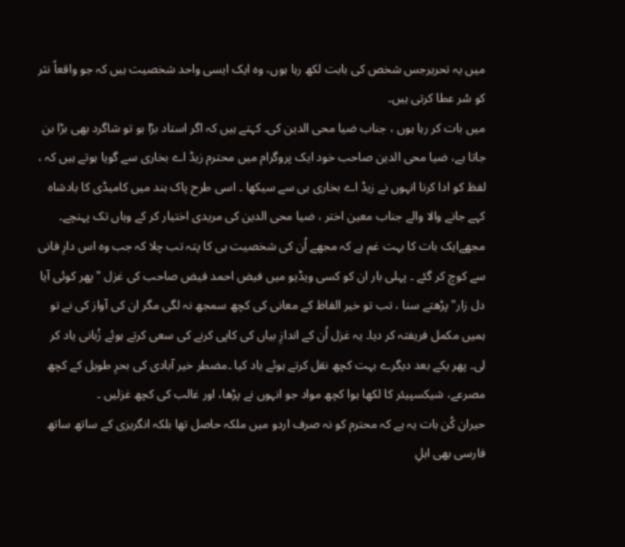میں یہ تحریرجس شخص کی بابت لکھ رہا ہوں، وہ ایک ایسی واحد شخصیت ہیں کہ جو واقعاً نثر کو سُر عطا کرتی ہیں۔
میں بات کر رہا ہوں ، جناب ضیا محی الدین کی۔ کہتے ہیں کہ اگر استاد بڑا ہو تو شاگرد بھی بڑا بن جاتا ہے، ضیا محی الدین صاحب خود ایک پروگرام میں محترم زیڈ اے بخاری سے گویا ہوتے ہیں کہ ، لفظ کو ادا کرنا انہوں نے زیڈ اے بخاری ہی سے سیکھا ۔ اسی طرح پاک ہند میں کامیڈی کا بادشاہ کہے جانے والا والے جناب معین اختر ، ضیا محی الدین کی مریدی اختیار کر کے وہاں تک پہنچے۔ مجھےایک بات کا بہت غم ہے کہ مجھے اُن کی شخصیت ہی کا پتہ تب چلا کہ جب وہ اس دارِ فانی سے کوچ کر گئے ۔ پہلی بار ان کو کسی ویڈیو میں فیض احمد فیض صاحب کی غزل "پھر کوئی آیا دل زار" پڑھتے سنا ، تب تو خیر الفاظ کے معانی کی کچھ سمجھ نہ لگی مگر ان کی آواز کی نے تو ہمیں مکمل فریفتہ کر دیا۔ یہ غزل اُن کے اندازِ بیاں کی کاپی کرنے کی سعی کرتے ہوئے زُبانی یاد کر لی۔ پھر یکے بعد دیگرے بہت کچھ نقل کرتے ہوئے یاد کیا ۔مضطر خیر آبادی کی بحرِ طویل کے کچھ مصرعے، شیکسپیئر کا لکھا ہوا کچھ مواد جو انہوں نے پڑھا، اور غالب کی کچھ غزلیں ۔
حیران کُن بات یہ ہے کہ محترم کو نہ صرف اردو میں ملکہ حاصل تھا بلکہ انگریزی کے ساتھ ساتھ فارسی بھی اہلِ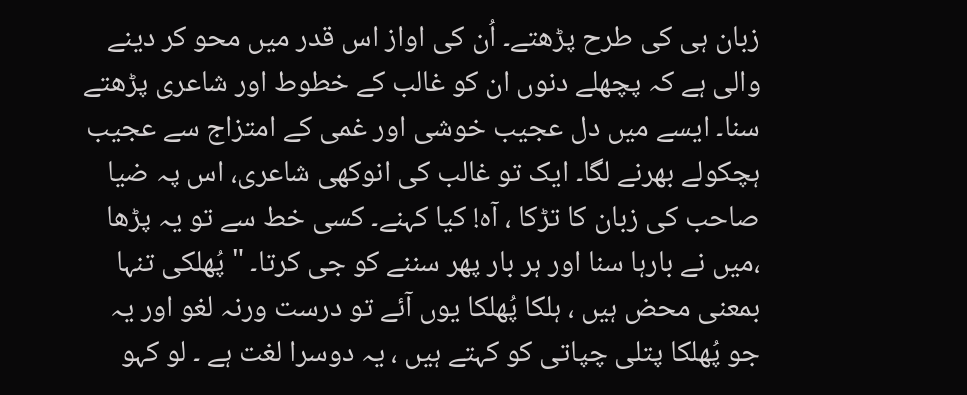زبان ہی کی طرح پڑھتے۔ اُن کی اواز اس قدر میں محو کر دینے والی ہے کہ پچھلے دنوں ان کو غالب کے خطوط اور شاعری پڑھتے سنا۔ ایسے میں دل عجیب خوشی اور غمی کے امتزاج سے عجیب ہچکولے بھرنے لگا۔ ایک تو غالب کی انوکھی شاعری، اس پہ ضیا صاحب کی زبان کا تڑکا ، آہ! کیا کہنے۔ کسی خط سے تو یہ پڑھا ،میں نے بارہا سنا اور ہر بار پھر سننے کو جی کرتا۔ "پُھلکی تنہا بمعنی محض ہیں ، ہلکا پُھلکا یوں آئے تو درست ورنہ لغو اور یہ جو پُھلکا پتلی چپاتی کو کہتے ہیں ، یہ دوسرا لغت ہے ۔ لو کہو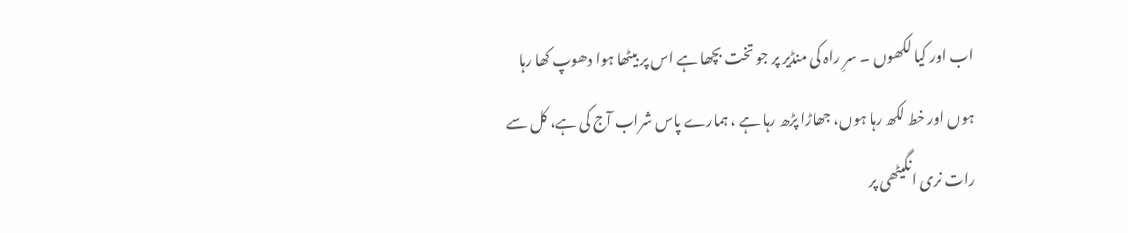اب اور کیا لکھوں ۔ سرِ راہ کی منڈیر پر جو تخت بچھا ہے اس پر بیٹھا ہوا دھوپ کھا رہا ہوں اور خط لکھ رہا ہوں، جھاڑا پڑھ رہا ہے ، ہمارے پاس شراب آج کی ہے، کل سے رات نری انگیٹھی پر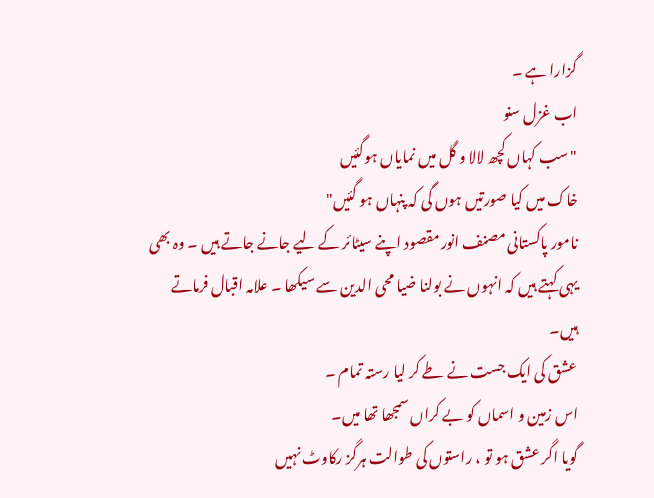گزارا ہے ۔
اب غزل سنو
"سب کہاں کچھ لالا و گل میں نمایاں ہوگئیں
خاک میں کیا صورتیں ہوں گی کہ پنہاں ہو گئیں"
نامور پاکستانی مصنف انور مقصود اپنے سیٹائر کے لیے جانے جاتے ہیں ۔ وہ بھی یہی کہتے ہیں کہ انہوں نے بولنا ضیا محی الدین سے سیکھا ۔ علامہ اقبال فرماتے ہیں۔
عشق کی ایک جست نے طے کر لیا رستہ تمام ۔
اس زمین و اسماں کو بے کراں سمجھا تھا میں۔
گویا اگر عشق ہو تو ، راستوں کی طوالت ہرگز رکاوٹ نہیں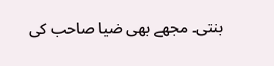بنتی۔ مجھے بھی ضیا صاحب کی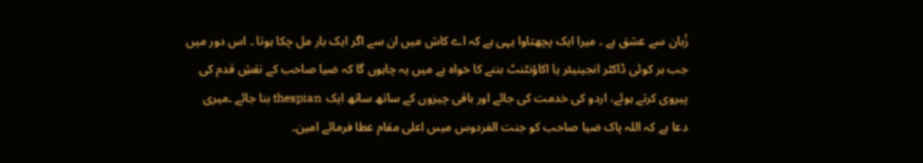زُبان سے عشق ہے ۔ میرا ایک پچھتاوا یہی ہے کہ اے کاش میں ان سے اگر ایک بار مل چکا ہوتا ۔ اس دور میں جب ہر کوئی ڈاکٹر انجینیئر یا اکاؤنٹنٹ بننے کا خواہ ہے میں یہ چاہوں گا کہ ضیا صاحب کے نقشِ قدم کی پیروی کرتے ہوئے، اردو کی خدمت کی جائے اور باقی چیزوں کے ساتھ ساتھ ایک thespian بنا جائے ۔میری دعا ہے کہ اللہ پاک ضیا صاحب کو جنت الفردوس میںں اعلی مقام عطا فرمائے امین۔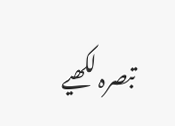تبصرہ لکھیے